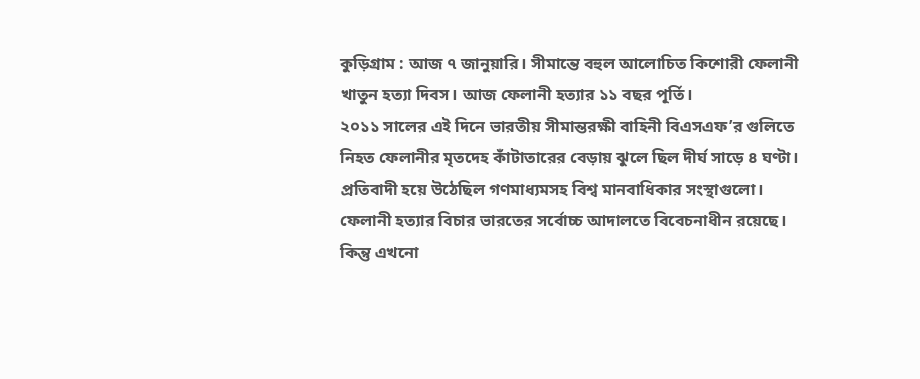কুড়িগ্রাম : আজ ৭ জানুয়ারি। সীমান্তে বহুল আলোচিত কিশোরী ফেলানী খাতুন হত্যা দিবস। আজ ফেলানী হত্যার ১১ বছর পূর্তি।
২০১১ সালের এই দিনে ভারতীয় সীমান্তরক্ষী বাহিনী বিএসএফ’র গুলিতে নিহত ফেলানীর মৃতদেহ কাঁটাতারের বেড়ায় ঝুলে ছিল দীর্ঘ সাড়ে ৪ ঘণ্টা। প্রতিবাদী হয়ে উঠেছিল গণমাধ্যমসহ বিশ্ব মানবাধিকার সংস্থাগুলো।
ফেলানী হত্যার বিচার ভারতের সর্বোচ্চ আদালতে বিবেচনাধীন রয়েছে। কিন্তু এখনো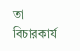তা বিচারকার্য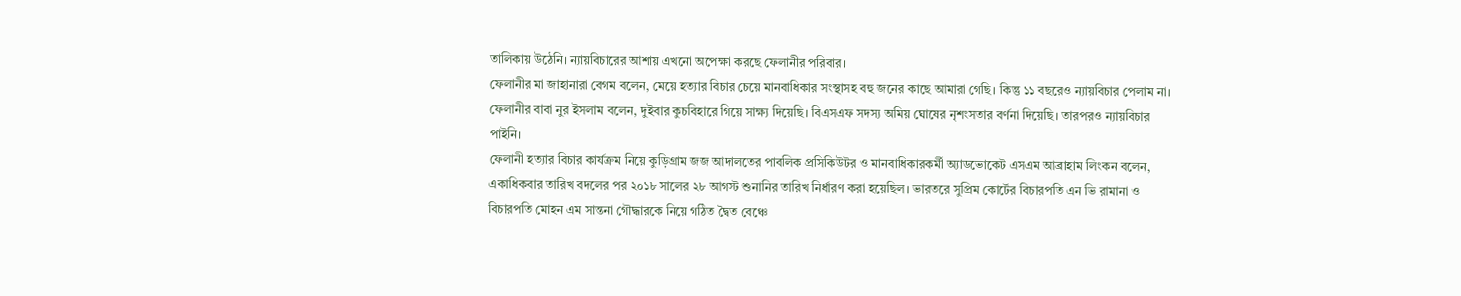তালিকায় উঠেনি। ন্যায়বিচারের আশায় এখনো অপেক্ষা করছে ফেলানীর পরিবার।
ফেলানীর মা জাহানারা বেগম বলেন, মেয়ে হত্যার বিচার চেয়ে মানবাধিকার সংস্থাসহ বহু জনের কাছে আমারা গেছি। কিন্তু ১১ বছরেও ন্যায়বিচার পেলাম না।
ফেলানীর বাবা নুর ইসলাম বলেন, দুইবার কুচবিহারে গিয়ে সাক্ষ্য দিয়েছি। বিএসএফ সদস্য অমিয় ঘোষের নৃশংসতার বর্ণনা দিয়েছি। তারপরও ন্যায়বিচার পাইনি।
ফেলানী হত্যার বিচার কার্যক্রম নিয়ে কুড়িগ্রাম জজ আদালতের পাবলিক প্রসিকিউটর ও মানবাধিকারকর্মী অ্যাডভোকেট এসএম আব্রাহাম লিংকন বলেন, একাধিকবার তারিখ বদলের পর ২০১৮ সালের ২৮ আগস্ট শুনানির তারিখ নির্ধারণ করা হয়েছিল। ভারতরে সুপ্রিম কোর্টের বিচারপতি এন ভি রামানা ও বিচারপতি মোহন এম সান্তনা গৌদ্ধারকে নিয়ে গঠিত দ্বৈত বেঞ্চে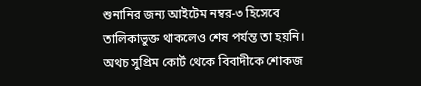শুনানির জন্য আইটেম নম্বর-৩ হিসেবে তালিকাভুক্ত থাকলেও শেষ পর্যন্ত তা হয়নি। অথচ সুপ্রিম কোর্ট থেকে বিবাদীকে শোকজ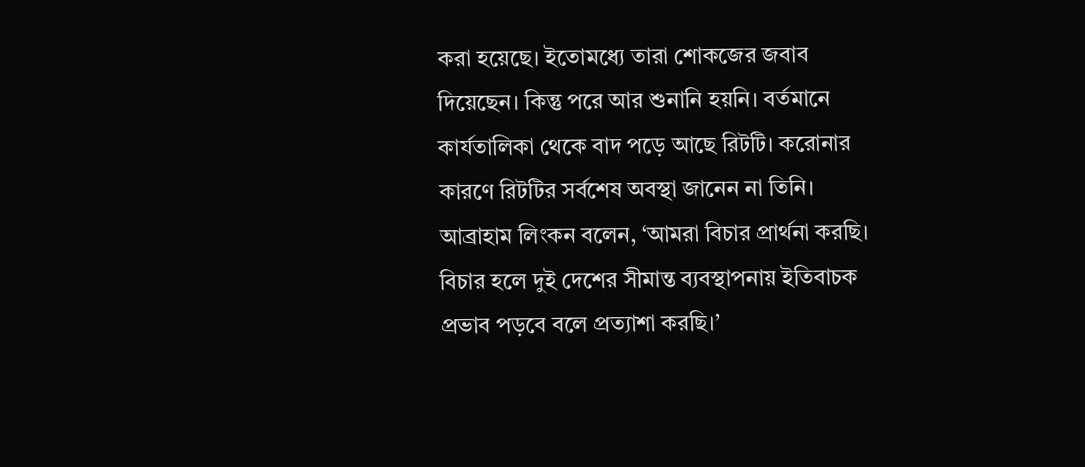করা হয়েছে। ইতোমধ্যে তারা শোকজের জবাব দিয়েছেন। কিন্তু পরে আর শুনানি হয়নি। বর্তমানে কার্যতালিকা থেকে বাদ পড়ে আছে রিটটি। করোনার কারণে রিটটির সর্বশেষ অবস্থা জানেন না তিনি।
আব্রাহাম লিংকন বলেন, ‘আমরা বিচার প্রার্থনা করছি। বিচার হলে দুই দেশের সীমান্ত ব্যবস্থাপনায় ইতিবাচক প্রভাব পড়বে বলে প্রত্যাশা করছি।’